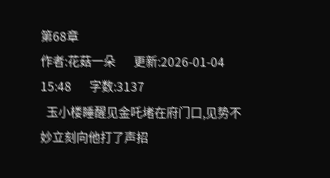第68章
作者:花菇一朵      更新:2026-01-04 15:48      字数:3137
  玉小楼睡醒见金吒堵在府门口,见势不妙立刻向他打了声招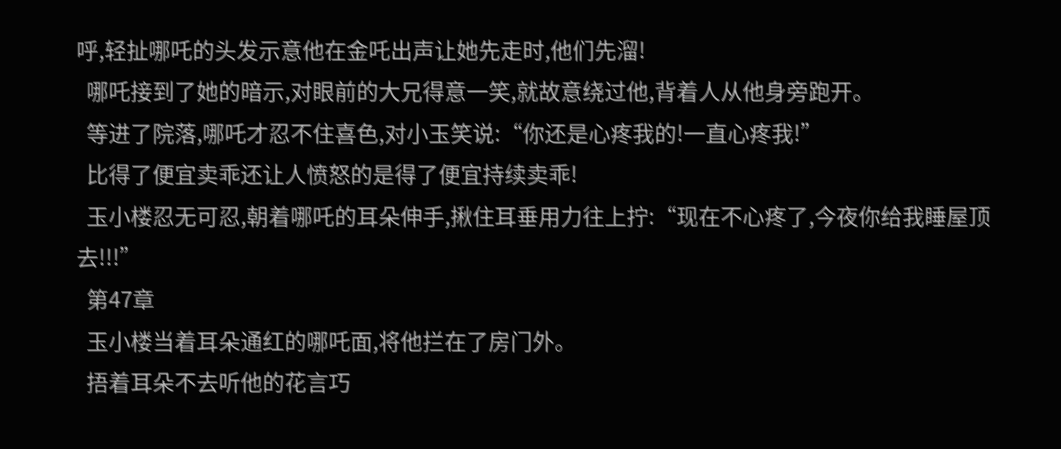呼,轻扯哪吒的头发示意他在金吒出声让她先走时,他们先溜!
  哪吒接到了她的暗示,对眼前的大兄得意一笑,就故意绕过他,背着人从他身旁跑开。
  等进了院落,哪吒才忍不住喜色,对小玉笑说:“你还是心疼我的!一直心疼我!”
  比得了便宜卖乖还让人愤怒的是得了便宜持续卖乖!
  玉小楼忍无可忍,朝着哪吒的耳朵伸手,揪住耳垂用力往上拧:“现在不心疼了,今夜你给我睡屋顶去!!!”
  第47章
  玉小楼当着耳朵通红的哪吒面,将他拦在了房门外。
  捂着耳朵不去听他的花言巧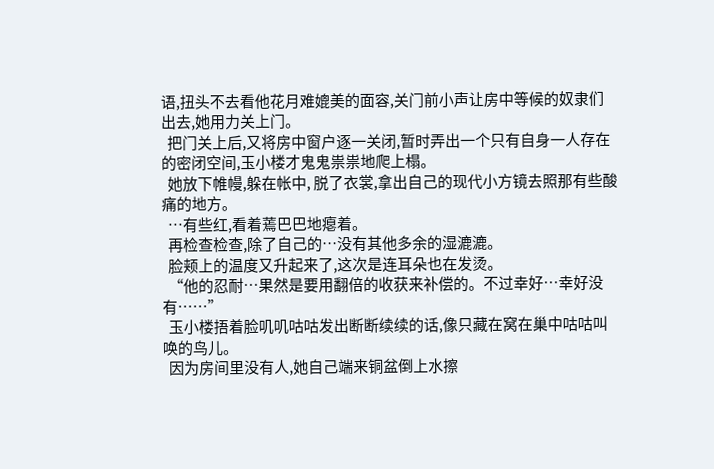语,扭头不去看他花月难媲美的面容,关门前小声让房中等候的奴隶们出去,她用力关上门。
  把门关上后,又将房中窗户逐一关闭,暂时弄出一个只有自身一人存在的密闭空间,玉小楼才鬼鬼祟祟地爬上榻。
  她放下帷幔,躲在帐中, 脱了衣裳,拿出自己的现代小方镜去照那有些酸痛的地方。
  …有些红,看着蔫巴巴地瘪着。
  再检查检查,除了自己的…没有其他多余的湿漉漉。
  脸颊上的温度又升起来了,这次是连耳朵也在发烫。
  “他的忍耐…果然是要用翻倍的收获来补偿的。不过幸好…幸好没有……”
  玉小楼捂着脸叽叽咕咕发出断断续续的话,像只藏在窝在巢中咕咕叫唤的鸟儿。
  因为房间里没有人,她自己端来铜盆倒上水擦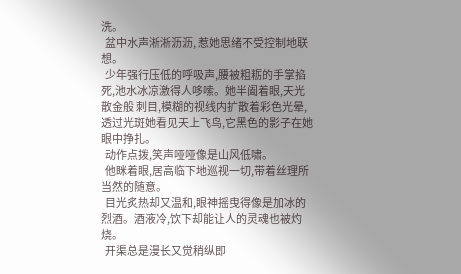洗。
  盆中水声淅淅沥沥, 惹她思绪不受控制地联想。
  少年强行压低的呼吸声,腰被粗粝的手掌掐死,池水冰凉激得人哆嗦。她半阖着眼,天光散金般 刺目,模糊的视线内扩散着彩色光晕,透过光斑她看见天上飞鸟,它黑色的影子在她眼中挣扎。
  动作点拨,笑声哑哑像是山风低啸。
  他眯着眼,居高临下地巡视一切,带着丝理所当然的随意。
  目光炙热却又温和,眼神摇曳得像是加冰的烈酒。酒液冷,饮下却能让人的灵魂也被灼烧。
  开渠总是漫长又觉稍纵即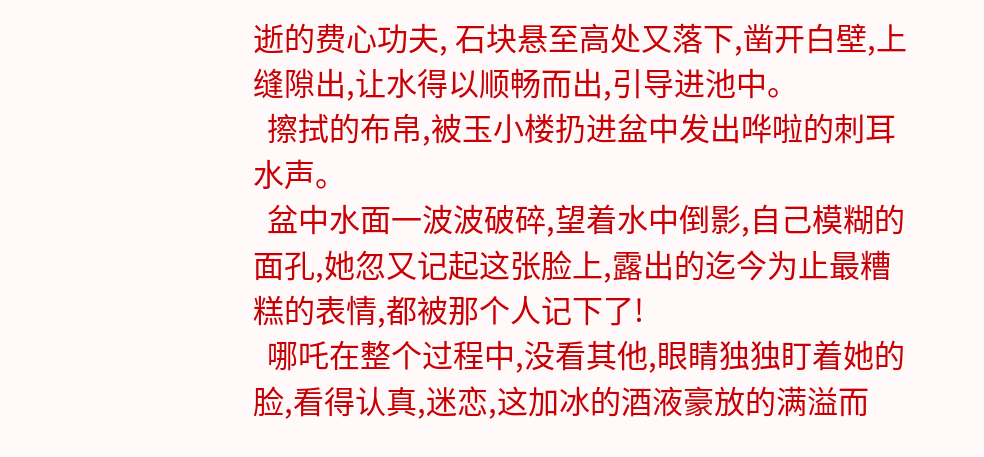逝的费心功夫, 石块悬至高处又落下,凿开白壁,上缝隙出,让水得以顺畅而出,引导进池中。
  擦拭的布帛,被玉小楼扔进盆中发出哗啦的刺耳水声。
  盆中水面一波波破碎,望着水中倒影,自己模糊的面孔,她忽又记起这张脸上,露出的迄今为止最糟糕的表情,都被那个人记下了!
  哪吒在整个过程中,没看其他,眼睛独独盯着她的脸,看得认真,迷恋,这加冰的酒液豪放的满溢而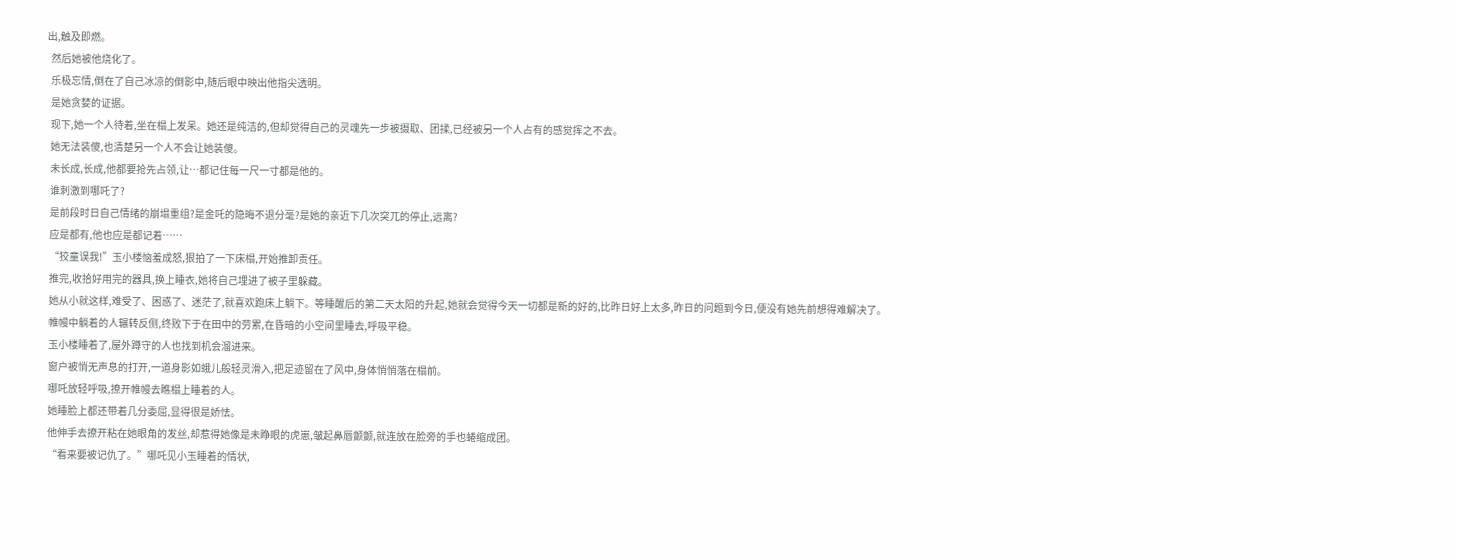出,触及即燃。
  然后她被他烧化了。
  乐极忘情,倒在了自己冰凉的倒影中,随后眼中映出他指尖透明。
  是她贪婪的证据。
  现下,她一个人待着,坐在榻上发呆。她还是纯洁的,但却觉得自己的灵魂先一步被摄取、团揉,已经被另一个人占有的感觉挥之不去。
  她无法装傻,也清楚另一个人不会让她装傻。
  未长成,长成,他都要抢先占领,让…都记住每一尺一寸都是他的。
  谁刺激到哪吒了?
  是前段时日自己情绪的崩塌重组?是金吒的隐晦不退分毫?是她的亲近下几次突兀的停止,远离?
  应是都有,他也应是都记着……
  “狡童误我!”玉小楼恼羞成怒,狠拍了一下床榻,开始推卸责任。
  推完,收拾好用完的器具,换上睡衣,她将自己埋进了被子里躲藏。
  她从小就这样,难受了、困惑了、迷茫了,就喜欢跑床上躺下。等睡醒后的第二天太阳的升起,她就会觉得今天一切都是新的好的,比昨日好上太多,昨日的问题到今日,便没有她先前想得难解决了。
  帷幔中躺着的人辗转反侧,终败下于在田中的劳累,在昏暗的小空间里睡去,呼吸平稳。
  玉小楼睡着了,屋外蹲守的人也找到机会溜进来。
  窗户被悄无声息的打开,一道身影如蛾儿般轻灵滑入,把足迹留在了风中,身体悄悄落在榻前。
  哪吒放轻呼吸,撩开帷幔去瞧榻上睡着的人。
  她睡脸上都还带着几分委屈,显得很是娇怯。
  他伸手去撩开粘在她眼角的发丝,却惹得她像是未睁眼的虎崽,皱起鼻唇颤颤,就连放在脸旁的手也蜷缩成团。
  “看来要被记仇了。”哪吒见小玉睡着的情状,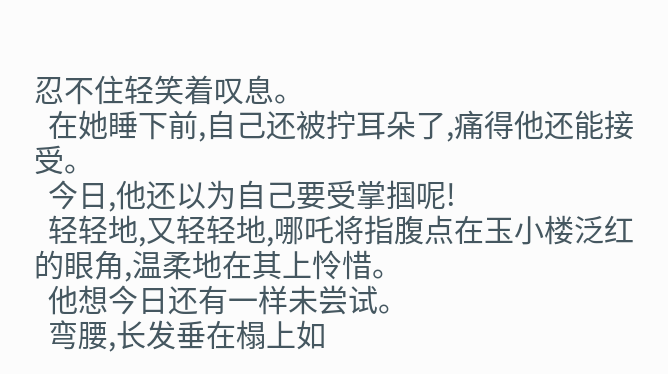忍不住轻笑着叹息。
  在她睡下前,自己还被拧耳朵了,痛得他还能接受。
  今日,他还以为自己要受掌掴呢!
  轻轻地,又轻轻地,哪吒将指腹点在玉小楼泛红的眼角,温柔地在其上怜惜。
  他想今日还有一样未尝试。
  弯腰,长发垂在榻上如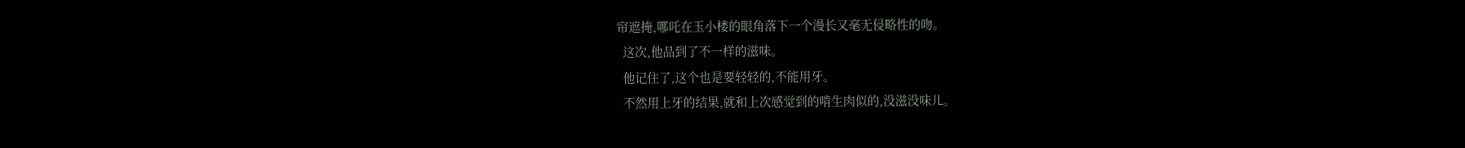帘遮掩,哪吒在玉小楼的眼角落下一个漫长又毫无侵略性的吻。
  这次,他品到了不一样的滋味。
  他记住了,这个也是要轻轻的,不能用牙。
  不然用上牙的结果,就和上次感觉到的啃生肉似的,没滋没味儿。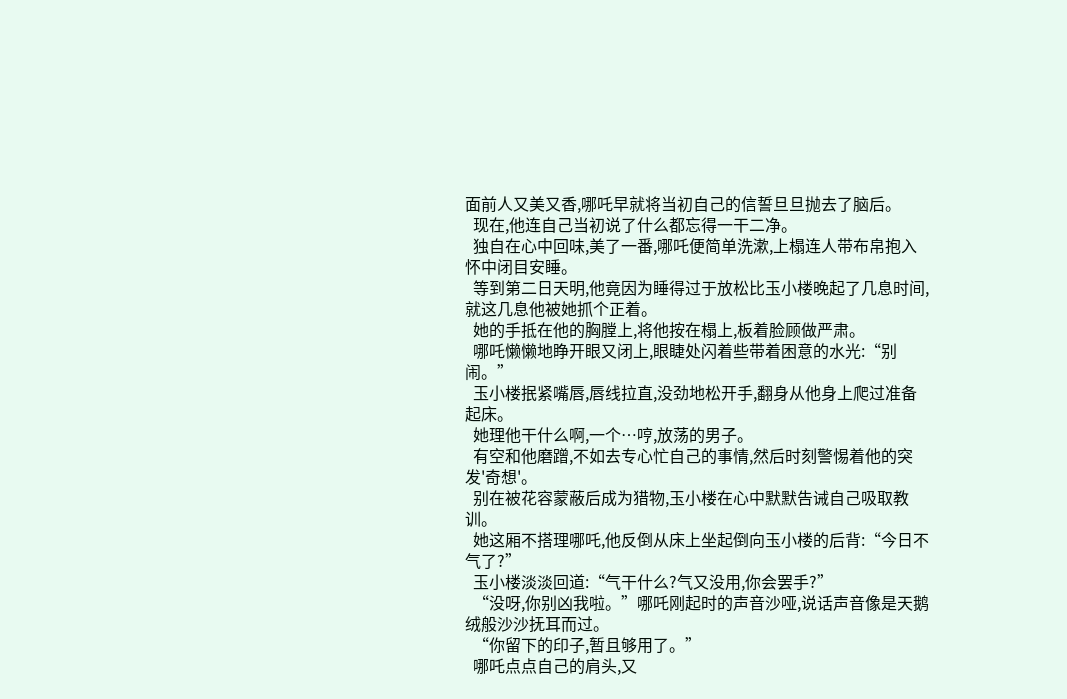面前人又美又香,哪吒早就将当初自己的信誓旦旦抛去了脑后。
  现在,他连自己当初说了什么都忘得一干二净。
  独自在心中回味,美了一番,哪吒便简单洗漱,上榻连人带布帛抱入怀中闭目安睡。
  等到第二日天明,他竟因为睡得过于放松比玉小楼晚起了几息时间,就这几息他被她抓个正着。
  她的手抵在他的胸膛上,将他按在榻上,板着脸顾做严肃。
  哪吒懒懒地睁开眼又闭上,眼睫处闪着些带着困意的水光:“别闹。”
  玉小楼抿紧嘴唇,唇线拉直,没劲地松开手,翻身从他身上爬过准备起床。
  她理他干什么啊,一个…哼,放荡的男子。
  有空和他磨蹭,不如去专心忙自己的事情,然后时刻警惕着他的突发'奇想'。
  别在被花容蒙蔽后成为猎物,玉小楼在心中默默告诫自己吸取教训。
  她这厢不搭理哪吒,他反倒从床上坐起倒向玉小楼的后背:“今日不气了?”
  玉小楼淡淡回道:“气干什么?气又没用,你会罢手?”
  “没呀,你别凶我啦。”哪吒刚起时的声音沙哑,说话声音像是天鹅绒般沙沙抚耳而过。
  “你留下的印子,暂且够用了。”
  哪吒点点自己的肩头,又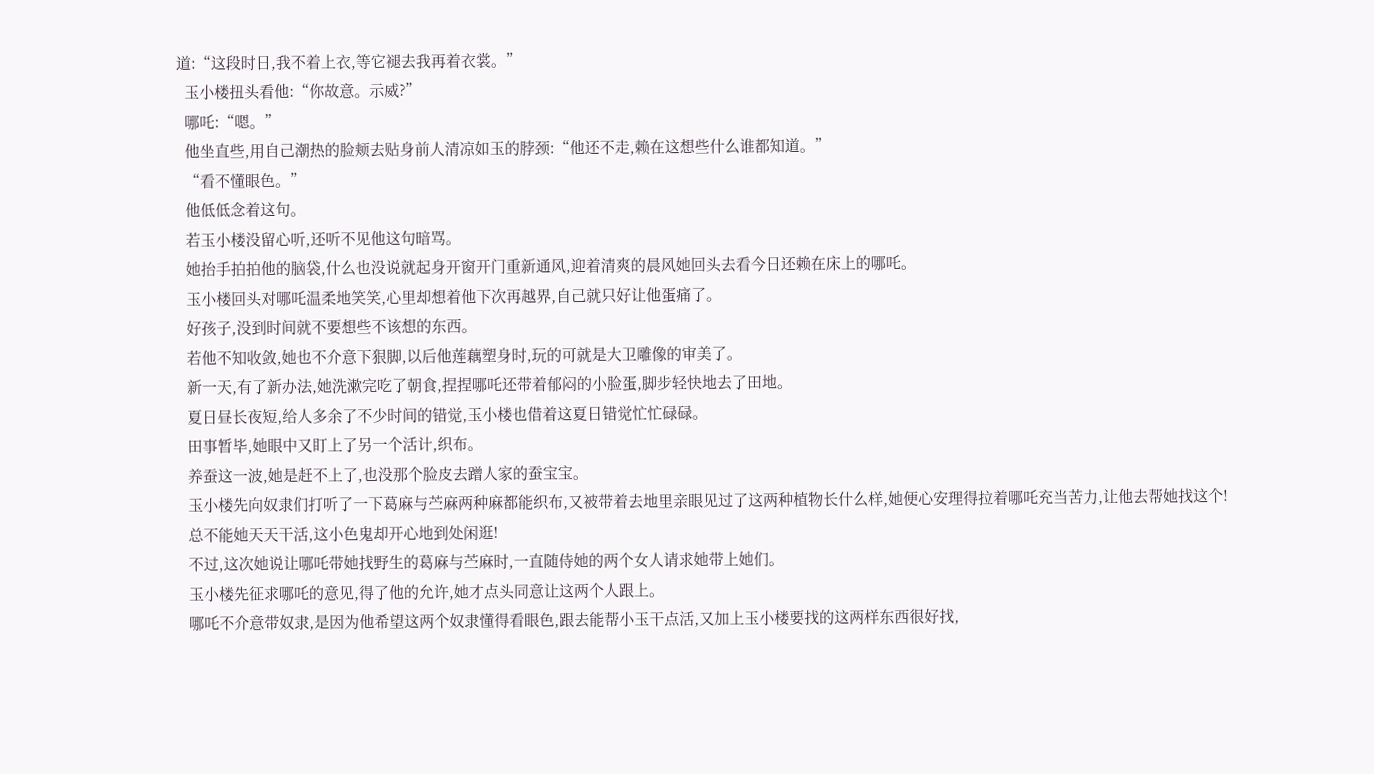道:“这段时日,我不着上衣,等它褪去我再着衣裳。”
  玉小楼扭头看他:“你故意。示威?”
  哪吒:“嗯。”
  他坐直些,用自己潮热的脸颊去贴身前人清凉如玉的脖颈:“他还不走,赖在这想些什么谁都知道。”
  “看不懂眼色。”
  他低低念着这句。
  若玉小楼没留心听,还听不见他这句暗骂。
  她抬手拍拍他的脑袋,什么也没说就起身开窗开门重新通风,迎着清爽的晨风她回头去看今日还赖在床上的哪吒。
  玉小楼回头对哪吒温柔地笑笑,心里却想着他下次再越界,自己就只好让他蛋痛了。
  好孩子,没到时间就不要想些不该想的东西。
  若他不知收敛,她也不介意下狠脚,以后他莲藕塑身时,玩的可就是大卫雕像的审美了。
  新一天,有了新办法,她洗漱完吃了朝食,捏捏哪吒还带着郁闷的小脸蛋,脚步轻快地去了田地。
  夏日昼长夜短,给人多余了不少时间的错觉,玉小楼也借着这夏日错觉忙忙碌碌。
  田事暂毕,她眼中又盯上了另一个活计,织布。
  养蚕这一波,她是赶不上了,也没那个脸皮去蹭人家的蚕宝宝。
  玉小楼先向奴隶们打听了一下葛麻与苎麻两种麻都能织布,又被带着去地里亲眼见过了这两种植物长什么样,她便心安理得拉着哪吒充当苦力,让他去帮她找这个!
  总不能她天天干活,这小色鬼却开心地到处闲逛!
  不过,这次她说让哪吒带她找野生的葛麻与苎麻时,一直随侍她的两个女人请求她带上她们。
  玉小楼先征求哪吒的意见,得了他的允许,她才点头同意让这两个人跟上。
  哪吒不介意带奴隶,是因为他希望这两个奴隶懂得看眼色,跟去能帮小玉干点活,又加上玉小楼要找的这两样东西很好找,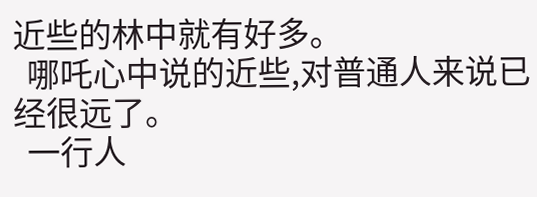近些的林中就有好多。
  哪吒心中说的近些,对普通人来说已经很远了。
  一行人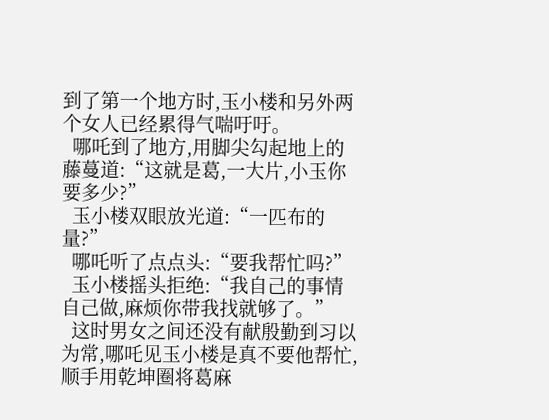到了第一个地方时,玉小楼和另外两个女人已经累得气喘吁吁。
  哪吒到了地方,用脚尖勾起地上的藤蔓道:“这就是葛,一大片,小玉你要多少?”
  玉小楼双眼放光道:“一匹布的量?”
  哪吒听了点点头:“要我帮忙吗?”
  玉小楼摇头拒绝:“我自己的事情自己做,麻烦你带我找就够了。”
  这时男女之间还没有献殷勤到习以为常,哪吒见玉小楼是真不要他帮忙,顺手用乾坤圈将葛麻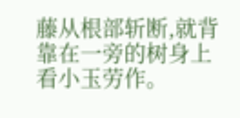藤从根部斩断,就背靠在一旁的树身上看小玉劳作。